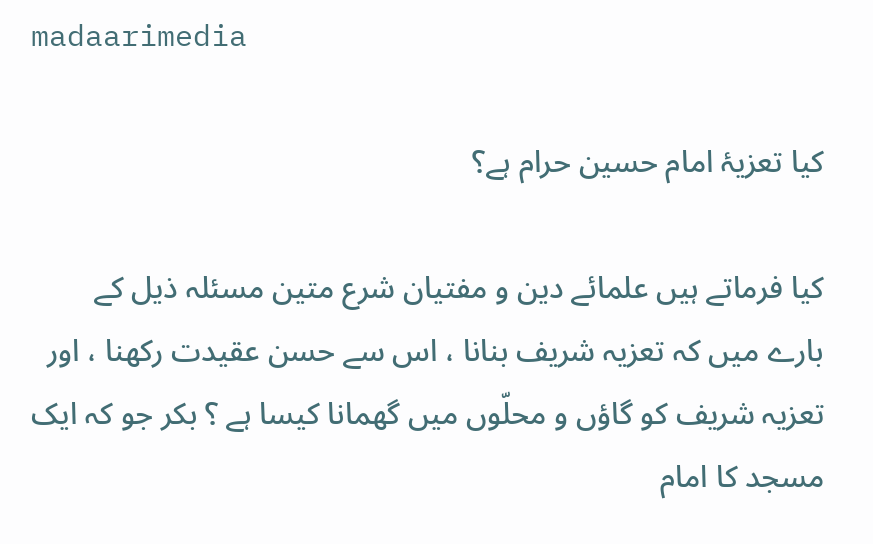madaarimedia

کیا تعزیۂ امام حسین حرام ہے؟

کیا فرماتے ہیں علمائے دین و مفتیان شرع متین مسئلہ ذیل کے
بارے میں کہ تعزیہ شریف بنانا ، اس سے حسن عقیدت رکھنا ، اور تعزیہ شریف کو گاؤں و محلّوں میں گھمانا کیسا ہے ؟ بکر جو کہ ایک مسجد کا امام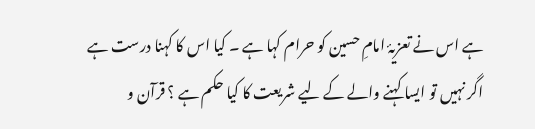ہے اس نے تعزیۂ امامِ حسین کو حرام کہا ہے ۔ کیا اس کا کہنا درست ہے اگر نہیں تو ایسا کہنے والے کے لیے شریعت کا کیا حکم ہے ؟ قرآن و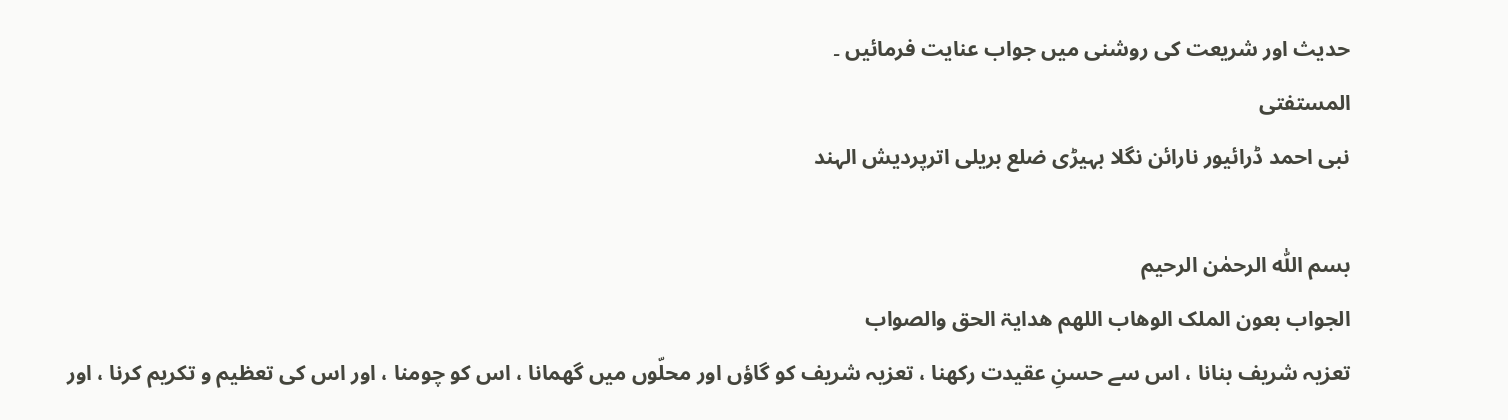حدیث اور شریعت کی روشنی میں جواب عنایت فرمائیں ۔
المستفتی
نبی احمد ڈرائیور نارائن نگلا بہیڑی ضلع بریلی اترپردیش الہند

بسم اللّٰه الرحمٰن الرحیم
الجواب بعون الملک الوھاب اللھم ھدایۃ الحق والصواب
تعزیہ شریف بنانا ، اس سے حسنِ عقیدت رکھنا ، تعزیہ شریف کو گاؤں اور محلّوں میں گھمانا ، اس کو چومنا ، اور اس کی تعظیم و تکریم کرنا ، اور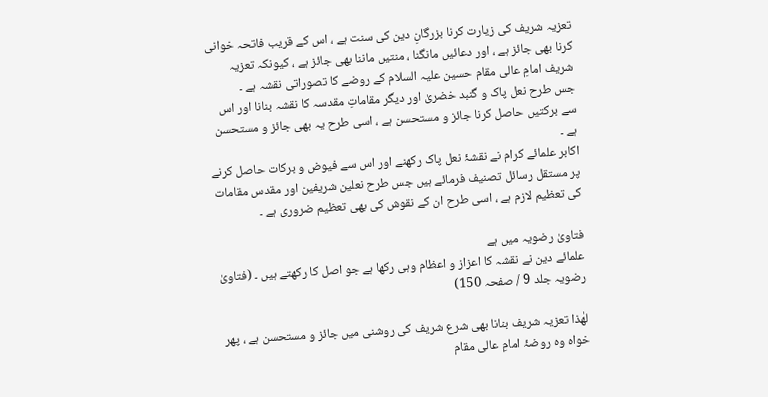تعزیہ شریف کی زیارت کرنا بزرگانِ دین کی سنت ہے ، اس کے قریب فاتحہ خوانی کرنا بهی جائز ہے ، اور دعائیں مانگنا ، منتیں ماننا بهی جائز ہے ، کیونکہ تعزیہ شریف امامِ عالی مقام حسین علیہ السلام کے روضے کا تصوراتی نقشہ ہے ۔
جس طرح نعل پاک و گنبد خضریٰ اور دیگر مقاماتِ مقدسہ کا نقشہ بنانا اور اس سے برکتیں حاصل کرنا جائز و مستحسن ہے ، اسی طرح یہ بھی جائز و مستحسن ہے ۔
اکابر علمائے کرام نے نقشۂ نعل پاک رکھنے اور اس سے فیوض و برکات حاصل کرنے پر مستقل رسائل تصنیف فرمائے ہیں جس طرح نعلین شریفین اور مقدس مقامات کی تعظیم لازم ہے ، اسی طرح ان کے نقوش کی بھی تعظیم ضروری ہے ۔

فتاویٰ رضویہ میں ہے
علمائے دین نے نقشہ کا اعزاز و اعظام وہی رکھا ہے جو اصل کا رکھتے ہیں ۔ (فتاویٰ رضویہ جلد 9 / صفحہ 150)

لهٰذا تعزیہ شریف بنانا بھی شرع شریف کی روشنی میں جائز و مستحسن ہے ، پهر خواہ وہ روضۂ امامِ عالی مقام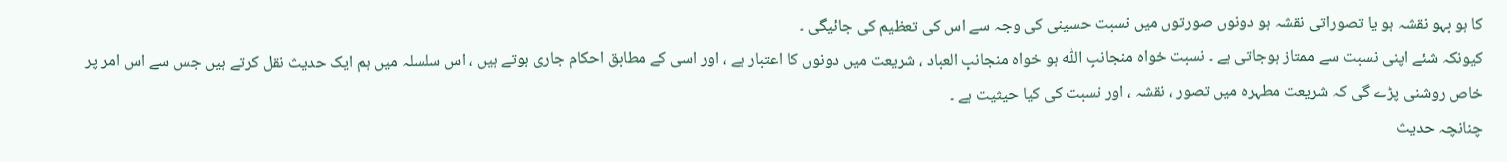کا ہو بہو نقشہ ہو یا تصوراتی نقشہ ہو دونوں صورتوں میں نسبت حسینی کی وجہ سے اس کی تعظیم کی جائیگی ۔
کیونکہ شئے اپنی نسبت سے ممتاز ہوجاتی ہے ۔ نسبت خواہ منجانبِ اللّٰه ہو خواہ منجانبِ العباد ، شریعت میں دونوں کا اعتبار ہے ، اور اسی کے مطابق احکام جاری ہوتے ہیں ، اس سلسلہ میں ہم ایک حدیث نقل کرتے ہیں جس سے اس امر پر خاص روشنی پڑے گی کہ شریعت مطہرہ میں تصور ، نقشہ ، اور نسبت کی کیا حیثیت ہے ۔
چنانچہ حدیث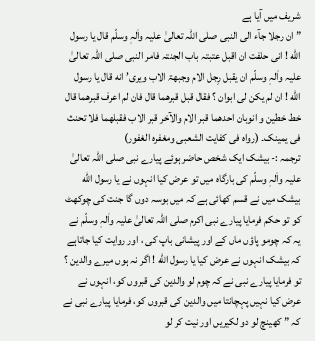شریف میں آیا ہے
” ان رجلا جآء الی النبی صلی اللّٰہ تعالیٰ علیہ واٰلہٖ وسلّم قال یا رسول اللّٰه ! انی حلفت ان اقبل عتبتہ باب الجنتہ فامر النبی صلی اللّٰہ تعالیٰ علیہ واٰلہٖ وسلّم ان یقبل رِجل الام وجبهۃ الاب ویری’ انه قال یا رسول اللّٰه ! ان لم یکن لی ابوان ؟ فقال قبل قبرهما قال فان لم اعرف قبرهما قال خط خطین و انوبان احدهما قبر الام والآخر قبر الاب فقبلهما فلا تحنث فی یمینک۔ (رواہ فی کفایت الشعبی ومغفره الغفور)
ترجمہ :- بیشک ایک شخص حاضر ہوئے پیارے نبی صلی اللّٰہ تعالیٰ علیہ واٰلہٖ وسلّم کی بارگاہ میں تو عرض کیا انہوں نے یا رسول اللّٰه بیشک میں نے قسم کھائی ہے کہ میں بوسہ دوں گا جنت کی چوکھٹ کو تو حکم فرمایا پیارے نبی اکرم صلی اللّٰہ تعالیٰ علیہ واٰلہٖ وسلّم نے یہ کہ چومو پاؤں ماں کے اور پیشانی باپ کی ، اور روایت کیا جاتاہے کہ بیشک انہوں نے عرض کیا یا رسول اللّٰه ! اگر نہ ہوں میرے والدین ؟
تو فرمایا پیارے نبی نے کہ چوم لو والدین کی قبروں کو، انہوں نے عرض کیا نہیں پہچانتا میں والدین کی قبروں کو، فرمایا پیارے نبی نے کہ ” کهینچ لو دو لکیریں اور نیت کر لو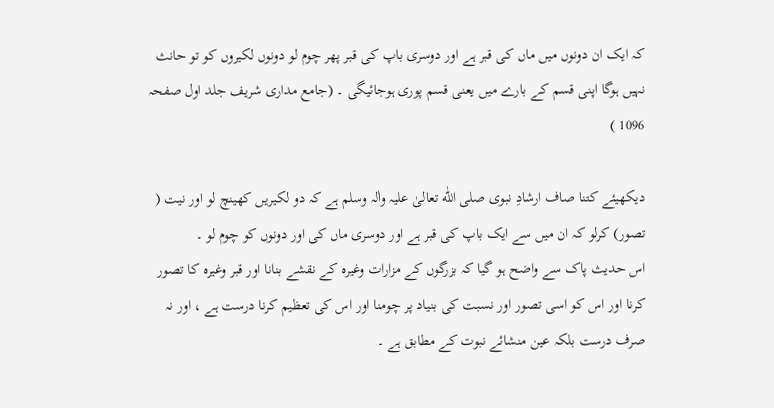کہ ایک ان دونوں میں ماں کی قبر ہے اور دوسری باپ کی قبر پهر چوم لو دونوں لکیروں کو تو حانث نہیں ہوگا اپنی قسم کے بارے میں یعنی قسم پوری ہوجائیگی ۔ (جامع مداری شریف جلد اول صفحہ 1096 )

دیکھیئے کتنا صاف ارشادِ نبوی صلی اللّٰه تعالیٰ علیہ واٰلہ وسلم ہے کہ دو لکیریں کهینچ لو اور نیت ( تصور) کرلو کہ ان میں سے ایک باپ کی قبر ہے اور دوسری ماں کی اور دونوں کو چوم لو ۔
اس حدیث پاک سے واضح ہو گیا کہ بزرگوں کے مزارات وغیرہ کے نقشے بنانا اور قبر وغیرہ کا تصور کرنا اور اس کو اسی تصور اور نسبت کی بنیاد پر چومنا اور اس کی تعظیم کرنا درست ہے ، اور نہ صرف درست بلکہ عین منشائے نبوت کے مطابق ہے ۔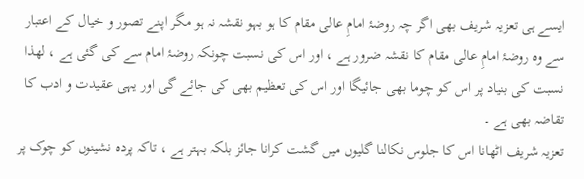ایسے ہی تعزیہ شریف بهی اگر چہ روضۂ امامِ عالی مقام کا ہو بہو نقشہ نہ ہو مگر اپنے تصور و خیال کے اعتبار سے وہ روضۂ امامِ عالی مقام کا نقشہ ضرور ہے ، اور اس کی نسبت چونکہ روضۂ امام سے کی گئی ہے ، لهذا نسبت کی بنیاد پر اس کو چوما بهی جائیگا اور اس کی تعظیم بهی کی جائے گی اور یہی عقیدت و ادب کا تقاضہ بھی ہے ۔
تعزیہ شریف اٹھانا اس کا جلوس نکالنا گلیوں میں گشت کرانا جائز بلکہ بہتر ہے ، تاکہ پردہ نشینوں کو چوک پر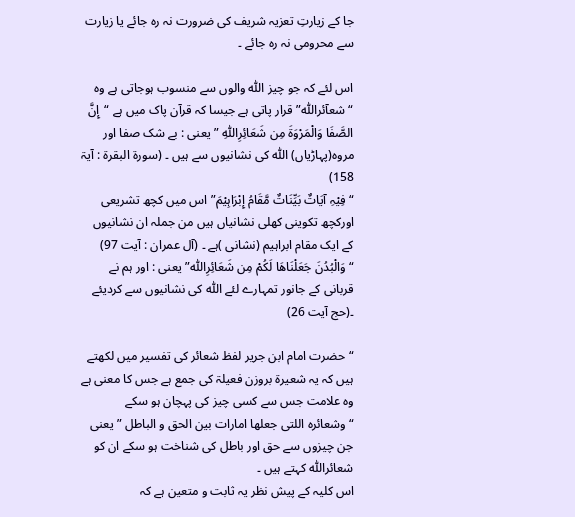جا کے زیارتِ تعزیہ شریف کی ضرورت نہ رہ جائے یا زیارت سے محرومی نہ رہ جائے ۔

اس لئے کہ جو چیز اللّٰه والوں سے منسوب ہوجاتی ہے وہ “شعآئراللّٰه” قرار پاتی ہے جیسا کہ قرآن پاک میں ہے “إِنَّ الصَّفَا وَالْمَرْوَةَ مِن شَعَائِرِاللّٰهِ ” یعنی : بے شک صفا اور مروہ(پہاڑیاں) اللّٰه کی نشانیوں سے ہیں ۔ (سورۃ البقرۃ : آیۃ 158)
“فِیْہِ آیَاتٌ بَیِّنَاتٌ مَّقَامُ إِبْرَاہِیْمَ” اس میں کچھ تشریعی اورکچھ تکوینی کھلی نشانیاں ہیں من جملہ ان نشانیوں کے ایک مقام ابراہیم (نشانی )ہے ۔ (آل عمران : آیت 97)
“وَالْبُدُنَ جَعَلْنَاھَا لَکُمْ مِن شَعَائِرِاللّٰه” یعنی : اور ہم نے قربانی کے جانور تمہارے لئے اللّٰه کی نشانیوں سے کردیئے ۔(حج آیت 26)

“حضرت امام ابن جریر لفظ شعائر کی تفسیر میں لکھتے ہیں کہ یہ شعیرۃ بروزن فعیلۃ کی جمع ہے جس کا معنی ہے وہ علامت جس سے کسی چیز کی پہچان ہو سکے “وشعائرہ اللتی جعلھا امارات بین الحق و الباطل ” یعنی جن چیزوں سے حق اور باطل کی شناخت ہو سکے ان کو شعائراللّٰه کہتے ہیں ۔
اس کلیہ کے پیش نظر یہ ثابت و متعین ہے کہ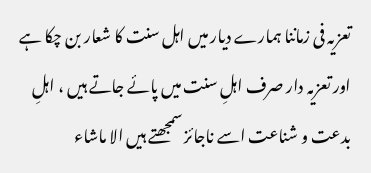تعزیہ فی زماننا ہمارے دیار میں اہل سنت کا شعار بن چکا ہے اور تعزیہ دار صرف اہلِ سنت میں پائے جاتے ہیں ، اہلِ بدعت و شناعت اسے ناجائز سمجھتے ہیں الا ماشاء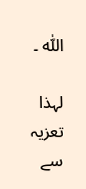اللّٰه ۔

لہذا تعزیہ سے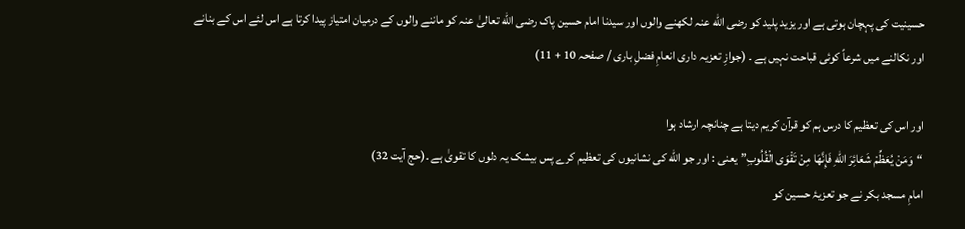حسینیت کی پہچان ہوتی ہے اور یزید پلید کو رضی اللّٰه عنہ لکھنے والوں اور سیدنا امام حسین پاک رضی اللّٰه تعالیٰ عنہ کو ماننے والوں کے درمیان امتیاز پیدا کرتا ہے اس لئے اس کے بنانے اور نکالنے میں شرعاً کوئی قباحت نہیں ہے ۔ (جوازِ تعزیہ داری انعامِ فضلِ باری / صفحہ 10 + 11)

اور اس کی تعظیم کا درس ہم کو قرآن کریم دیتا ہے چنانچہ ارشاد ہوا
“وَمَنْ يُعَظِّمْ شَعَائِرَ اللّٰهِ فَإِنَّهَا مِنْ تَقْوَى الْقُلُوبِ”یعنی : اور جو اللّٰه کی نشانیوں کی تعظیم کرے پس بیشک یہ دلوں کا تقویٰ ہے ۔(حج آیت 32)
امامِ مسجد بکر نے جو تعزیۂ حسین کو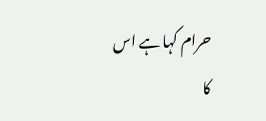حرام کہا ہے اس کا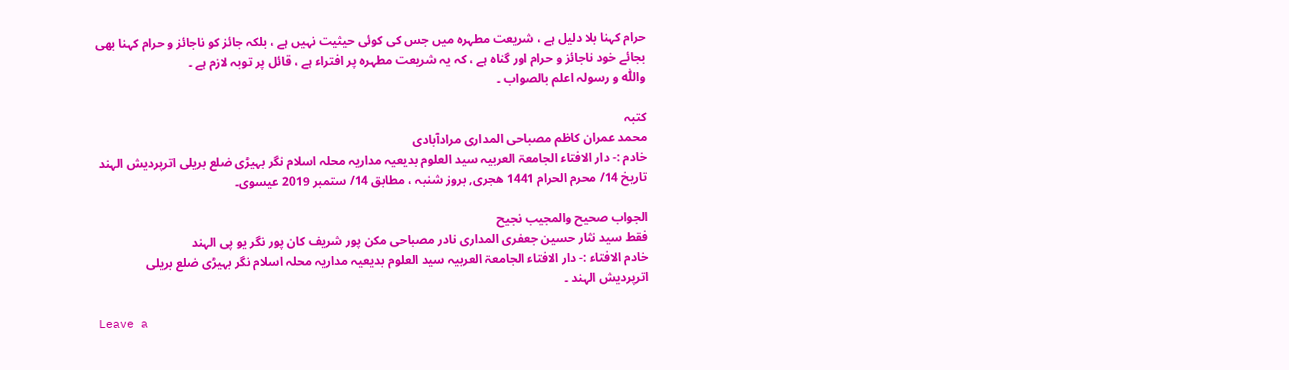حرام کہنا بلا دلیل ہے ، شریعت مطہرہ میں جس کی کوئی حیثیت نہیں ہے ، بلکہ جائز کو ناجائز و حرام کہنا بهی بجائے خود ناجائز و حرام اور گناہ ہے ، کہ یہ شریعت مطہرہ پر افتراء ہے ، قائل پر توبہ لازم ہے ۔
واللّٰه و رسولہ اعلم بالصواب ۔

کتبہ
محمد عمران کاظم مصباحی المداری مرادآبادی
خادم :- دار الافتاء الجامعۃ العربیہ سید العلوم بدیعیہ مداریہ محلہ اسلام نگر بہیڑی ضلع بریلی اترپردیش الہند
تاریخ 14/ محرم الحرام 1441 ھجری, بروز شنبہ ، مطابق 14/ ستمبر 2019 عیسوی۔

الجواب صحیح والمجیب نجیح
فقط سید نثار حسین جعفری المداری نادر مصباحی مکن پور شریف کان پور نگر یو پی الہند
خادم الافتاء :- دار الافتاء الجامعۃ العربیہ سید العلوم بدیعیہ مداریہ محلہ اسلام نگر بہیڑی ضلع بریلی اترپردیش الہند ۔

Leave a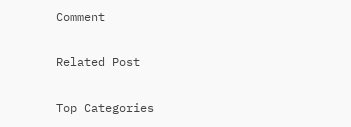Comment

Related Post

Top Categories